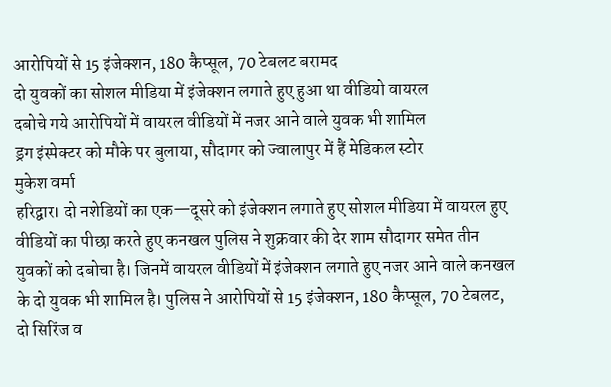आरोपियों से 15 इंजेक्शन, 180 कैप्सूल, 70 टेबलट बरामद
दो युवकों का सोशल मीडिया में इंजेक्शन लगाते हुए हुआ था वीडियो वायरल
दबोचे गये आरोपियों में वायरल वीडियों में नजर आने वाले युवक भी शामिल
ड्रग इंस्पेक्टर को मौके पर बुलाया, सौदागर को ज्वालापुर में हैं मेडिकल स्टोर
मुकेश वर्मा
हरिद्वार। दो नशेडियों का एक—दूसरे को इंजेक्शन लगाते हुए सोशल मीडिया में वायरल हुए वीडियों का पीछा करते हुए कनखल पुलिस ने शुक्रवार की देर शाम सौदागर समेत तीन युवकों को दबोचा है। जिनमें वायरल वीडियों में इंजेक्शन लगाते हुए नजर आने वाले कनखल के दो युवक भी शामिल है। पुलिस ने आरोपियों से 15 इंजेक्शन, 180 कैप्सूल, 70 टेबलट, दो सिरिंज व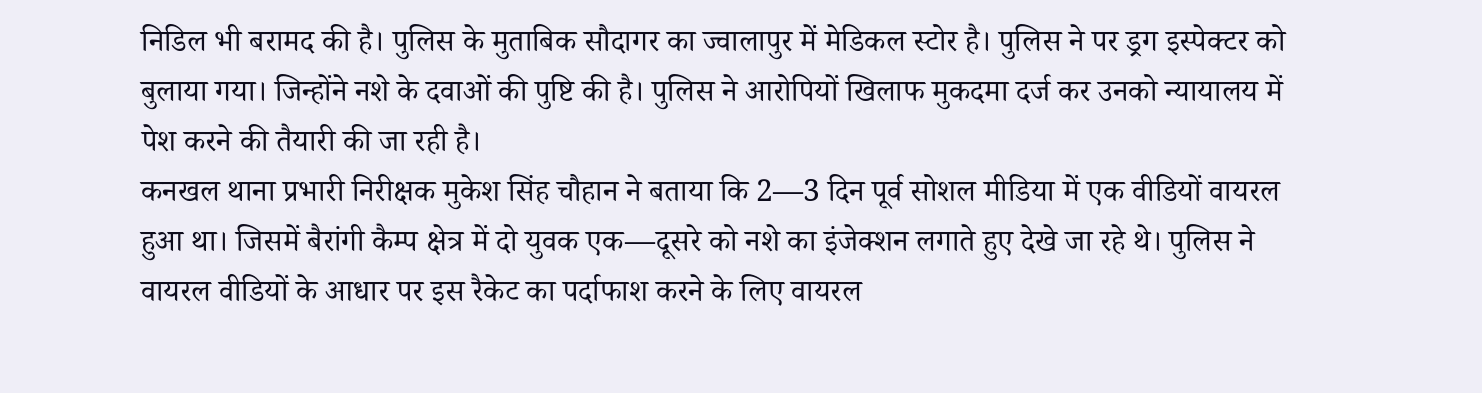निडिल भी बरामद की है। पुलिस के मुताबिक सौदागर का ज्वालापुर में मेडिकल स्टोर है। पुलिस ने पर ड्रग इस्पेक्टर को बुलाया गया। जिन्होंने नशे के दवाओं की पुष्टि की है। पुलिस ने आरोपियों खिलाफ मुकदमा दर्ज कर उनको न्यायालय में पेश करने की तैयारी की जा रही है।
कनखल थाना प्रभारी निरीक्षक मुकेश सिंह चौहान ने बताया कि 2—3 दिन पूर्व सोशल मीडिया में एक वीडियों वायरल हुआ था। जिसमें बैरांगी कैम्प क्षेत्र में दो युवक एक—दूसरे को नशे का इंजेक्शन लगाते हुए देखे जा रहे थे। पुलिस ने वायरल वीडियों के आधार पर इस रैकेट का पर्दाफाश करने के लिए वायरल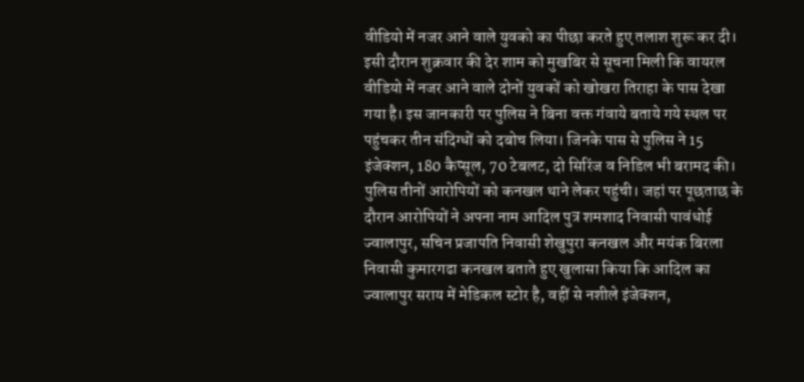वीडियो में नजर आने वाले युवको का पीछा करते हुए तलाश शुरू कर दी। इसी दौरान शुक्रवार की देर शाम को मुखबिर से सूचना मिली कि वायरल वीडियो में नजर आने वाले दोनों युवकों को खोखरा तिराहा के पास देखा गया है। इस जानकारी पर पुलिस ने बिना वक्त गंवाये बताये गये स्थल पर पहुंचकर तीन संदिग्धों को दबोच लिया। जिनके पास से पुलिस ने 15 इंजेक्शन, 180 कैप्सूल, 70 टेबलट, दो सिरिंज व निडिल भी बरामद की।
पुलिस तीनों आरोपियों को कनखल थाने लेकर पहुंची। जहां पर पूछताछ के दौरान आरोपियों ने अपना नाम आदिल पुत्र शमशाद निवासी पावंधोई ज्वालापुर, सचिन प्रजापति निवासी शेखुपुरा कनखल और मयंक बिरला निवासी कुमारगढा कनखल बताते हुए खुलासा किया कि आदिल का ज्वालापुर सराय में मेडिकल स्टोर है, वहीं से नशीले इंजेक्शन,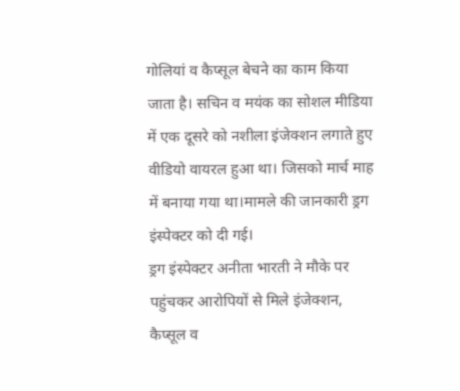गोलियां व कैप्सूल बेचने का काम किया जाता है। सचिन व मयंक का सोशल मीडिया में एक दूसरे को नशीला इंजेक्शन लगाते हुए वीडियो वायरल हुआ था। जिसको मार्च माह में बनाया गया था।मामले की जानकारी ड्रग इंस्पेक्टर को दी गई।
ड्रग इंस्पेक्टर अनीता भारती ने मौके पर पहुंचकर आरोपियों से मिले इंजेक्शन, कैप्सूल व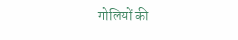गोलियों की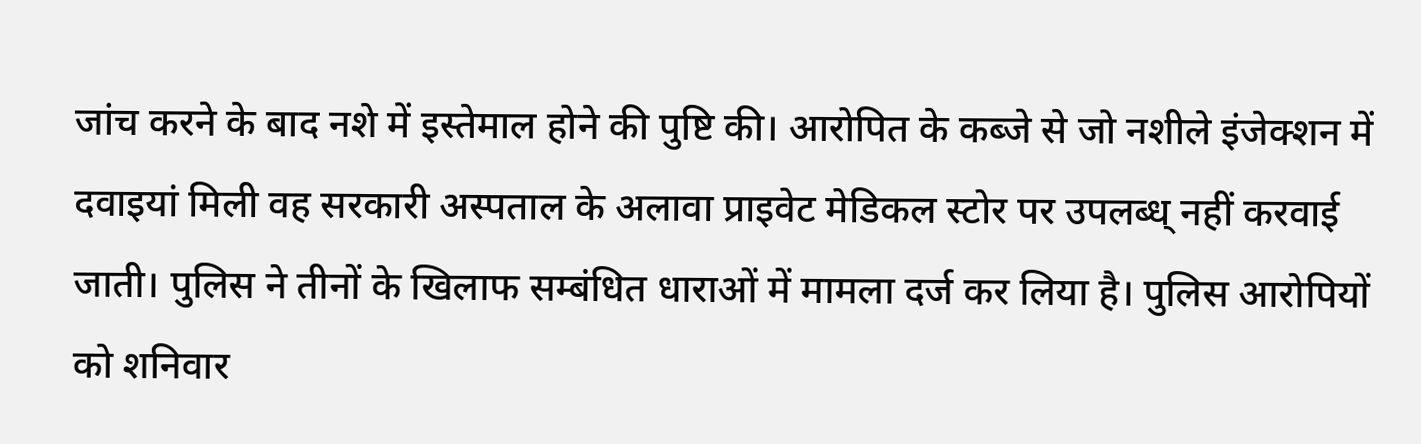जांच करने के बाद नशे में इस्तेमाल होने की पुष्टि की। आरोपित के कब्जे से जो नशीले इंजेक्शन में दवाइयां मिली वह सरकारी अस्पताल के अलावा प्राइवेट मेडिकल स्टोर पर उपलब्ध् नहीं करवाई जाती। पुलिस ने तीनों के खिलाफ सम्बंधित धाराओं में मामला दर्ज कर लिया है। पुलिस आरोपियों को शनिवार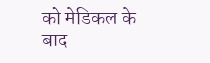को मेडिकल के बाद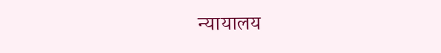न्यायालय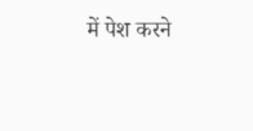में पेश करने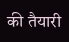की तैयारी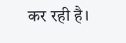कर रही है।